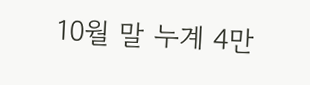10월 말 누계 4만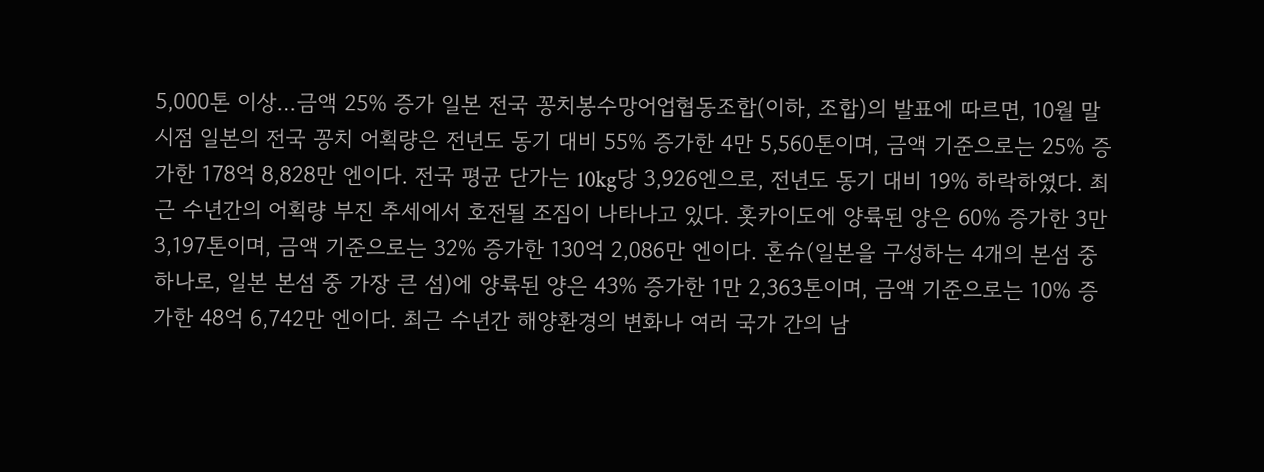5,000톤 이상…금액 25% 증가 일본 전국 꽁치봉수망어업협동조합(이하, 조합)의 발표에 따르면, 10월 말 시점 일본의 전국 꽁치 어획량은 전년도 동기 대비 55% 증가한 4만 5,560톤이며, 금액 기준으로는 25% 증가한 178억 8,828만 엔이다. 전국 평균 단가는 10kg당 3,926엔으로, 전년도 동기 대비 19% 하락하였다. 최근 수년간의 어획량 부진 추세에서 호전될 조짐이 나타나고 있다. 홋카이도에 양륙된 양은 60% 증가한 3만 3,197톤이며, 금액 기준으로는 32% 증가한 130억 2,086만 엔이다. 혼슈(일본을 구성하는 4개의 본섬 중 하나로, 일본 본섬 중 가장 큰 섬)에 양륙된 양은 43% 증가한 1만 2,363톤이며, 금액 기준으로는 10% 증가한 48억 6,742만 엔이다. 최근 수년간 해양환경의 변화나 여러 국가 간의 남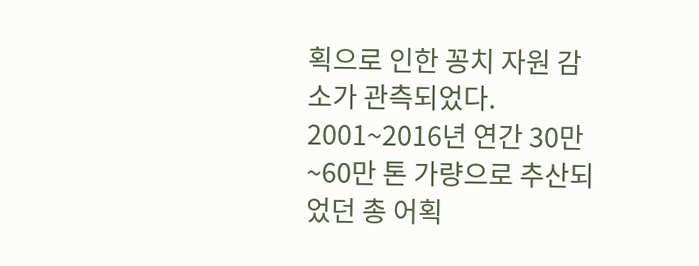획으로 인한 꽁치 자원 감소가 관측되었다. 2001~2016년 연간 30만~60만 톤 가량으로 추산되었던 총 어획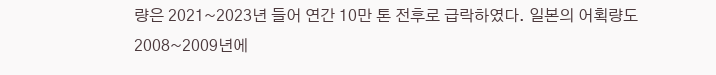량은 2021~2023년 들어 연간 10만 톤 전후로 급락하였다. 일본의 어획량도 2008~2009년에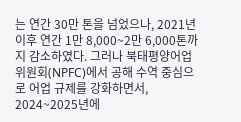는 연간 30만 톤을 넘었으나, 2021년 이후 연간 1만 8,000~2만 6,000톤까지 감소하였다. 그러나 북태평양어업위원회(NPFC)에서 공해 수역 중심으로 어업 규제를 강화하면서, 2024~2025년에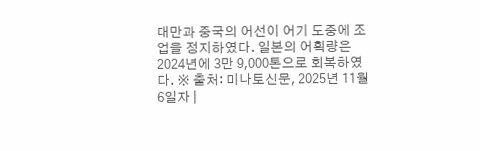대만과 중국의 어선이 어기 도중에 조업을 정지하였다. 일본의 어획량은 2024년에 3만 9,000톤으로 회복하였다. ※ 출처: 미나토신문, 2025년 11월 6일자 |